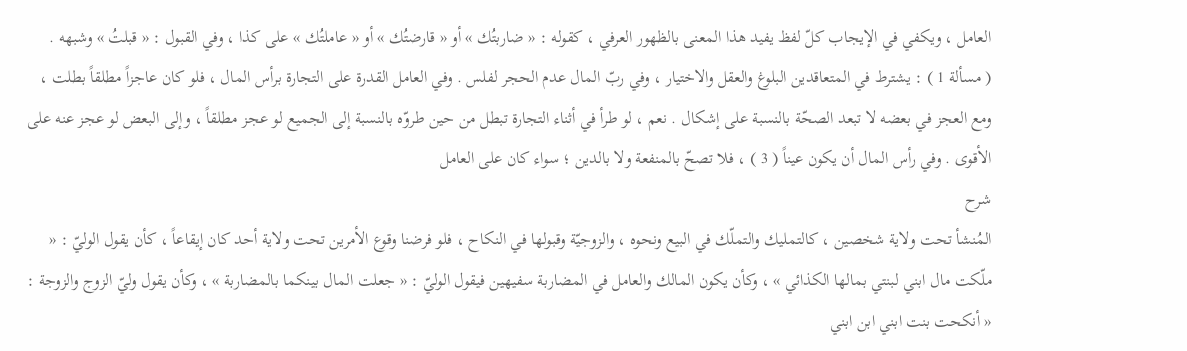العامل ، ويكفي في الإيجاب كلّ لفظ يفيد هذا المعنى بالظهور العرفي ، كقوله : « ضاربتُك » أو « قارضتُك » أو « عاملتُك » على كذا ، وفي القبول : « قبلتُ » وشبهه .
( مسألة 1 ) : يشترط في المتعاقدين البلوغ والعقل والاختيار ، وفي ربّ المال عدم الحجر لفلس . وفي العامل القدرة على التجارة برأس المال ، فلو كان عاجزاً مطلقاً بطلت ، ومع العجز في بعضه لا تبعد الصحّة بالنسبة على إشكال . نعم ، لو طرأ في أثناء التجارة تبطل من حين طروّه بالنسبة إلى الجميع لو عجز مطلقاً ، وإلى البعض لو عجز عنه على الأقوى . وفي رأس المال أن يكون عيناً ( 3 ) ، فلا تصحّ بالمنفعة ولا بالدين ؛ سواء كان على العامل
شرح
المُنشأ تحت ولاية شخصين ، كالتمليك والتملّك في البيع ونحوه ، والزوجيّة وقبولها في النكاح ، فلو فرضنا وقوع الأمرين تحت ولاية أحد كان إيقاعاً ، كأن يقول الوليّ : « ملّكت مال ابني لبنتي بمالها الكذائي » ، وكأن يكون المالك والعامل في المضاربة سفيهين فيقول الوليّ : « جعلت المال بينكما بالمضاربة » ، وكأن يقول وليّ الزوج والزوجة : « أنكحت بنت ابني ابن ابني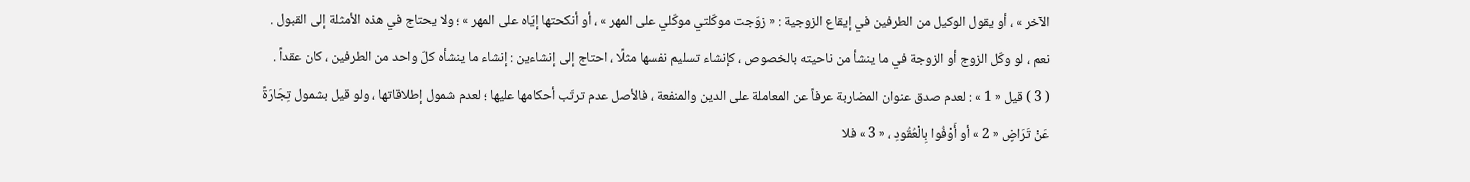الآخر » ، أو يقول الوكيل من الطرفين في إيقاع الزوجية : « زوّجت موكّلتي موكّلي على المهر » ، أو أنكحتها إيّاه على المهر » ؛ ولا يحتاج في هذه الأمثلة إلى القبول . نعم ، لو وكّل الزوج أو الزوجة في ما ينشأ من ناحيته بالخصوص ، كإنشاء تسليم نفسها مثلًا ، احتاج إلى إنشاءين : إنشاء ما ينشأه كلّ واحد من الطرفين ، كان عقداً .
( 3 ) قيل « 1 » : لعدم صدق عنوان المضاربة عرفاً عن المعاملة على الدين والمنفعة ، فالأصل عدم ترتّب أحكامها عليها ؛ لعدم شمول إطلاقاتها ، ولو قيل بشمول تِجَارَةً عَنْ تَرَاضٍ « 2 » أو أَوْفُوا بِالْعُقُودِ ، « 3 » فلا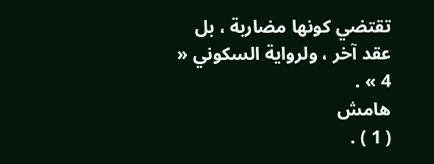تقتضي كونها مضاربة ، بل عقد آخر ، ولرواية السكوني « 4 » .
هامش
( 1 ) .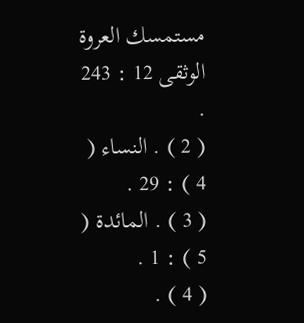مستمسك العروة الوثقى 12 : 243 .
( 2 ) . النساء ( 4 ) : 29 .
( 3 ) . المائدة ( 5 ) : 1 .
( 4 ) .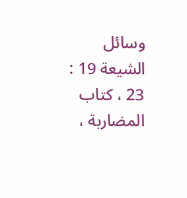وسائل الشيعة 19 : 23 ، كتاب المضاربة ،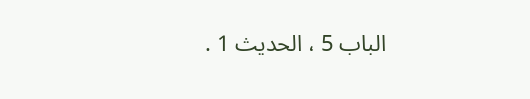الباب 5 ، الحديث 1 .